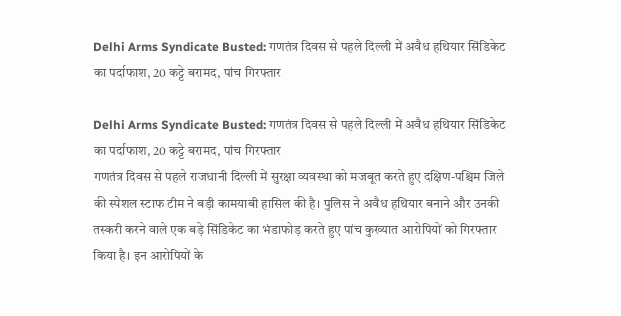Delhi Arms Syndicate Busted: गणतंत्र दिवस से पहले दिल्ली में अवैध हथियार सिंडिकेट का पर्दाफाश, 20 कट्टे बरामद, पांच गिरफ्तार

Delhi Arms Syndicate Busted: गणतंत्र दिवस से पहले दिल्ली में अवैध हथियार सिंडिकेट का पर्दाफाश, 20 कट्टे बरामद, पांच गिरफ्तार
गणतंत्र दिवस से पहले राजधानी दिल्ली में सुरक्षा व्यवस्था को मजबूत करते हुए दक्षिण-पश्चिम जिले की स्पेशल स्टाफ टीम ने बड़ी कामयाबी हासिल की है। पुलिस ने अवैध हथियार बनाने और उनकी तस्करी करने वाले एक बड़े सिंडिकेट का भंडाफोड़ करते हुए पांच कुख्यात आरोपियों को गिरफ्तार किया है। इन आरोपियों के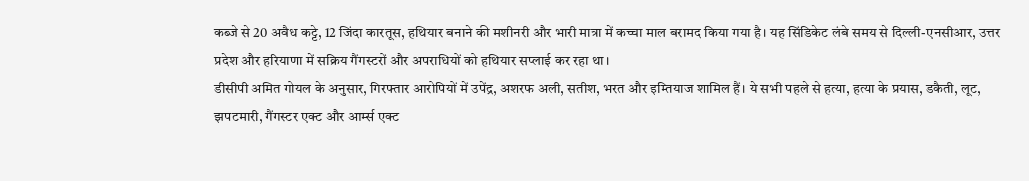कब्जे से 20 अवैध कट्टे, 12 जिंदा कारतूस, हथियार बनाने की मशीनरी और भारी मात्रा में कच्चा माल बरामद किया गया है। यह सिंडिकेट लंबे समय से दिल्ली-एनसीआर, उत्तर प्रदेश और हरियाणा में सक्रिय गैंगस्टरों और अपराधियों को हथियार सप्लाई कर रहा था।
डीसीपी अमित गोयल के अनुसार, गिरफ्तार आरोपियों में उपेंद्र, अशरफ अली, सतीश, भरत और इम्तियाज शामिल हैं। ये सभी पहले से हत्या, हत्या के प्रयास, डकैती, लूट, झपटमारी, गैंगस्टर एक्ट और आर्म्स एक्ट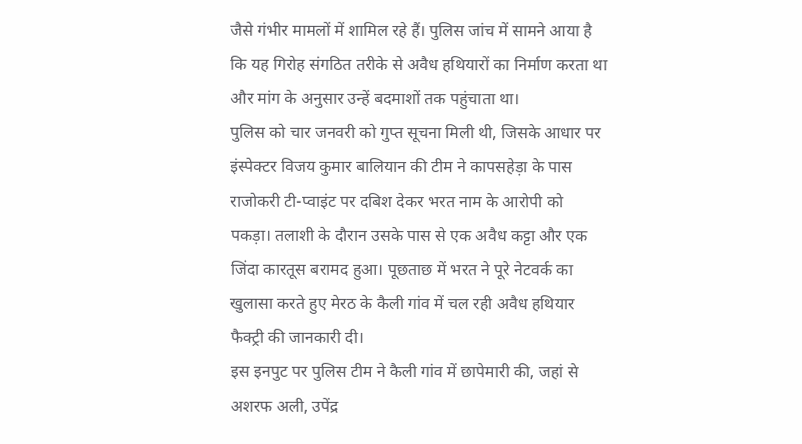जैसे गंभीर मामलों में शामिल रहे हैं। पुलिस जांच में सामने आया है कि यह गिरोह संगठित तरीके से अवैध हथियारों का निर्माण करता था और मांग के अनुसार उन्हें बदमाशों तक पहुंचाता था।
पुलिस को चार जनवरी को गुप्त सूचना मिली थी, जिसके आधार पर इंस्पेक्टर विजय कुमार बालियान की टीम ने कापसहेड़ा के पास राजोकरी टी-प्वाइंट पर दबिश देकर भरत नाम के आरोपी को पकड़ा। तलाशी के दौरान उसके पास से एक अवैध कट्टा और एक जिंदा कारतूस बरामद हुआ। पूछताछ में भरत ने पूरे नेटवर्क का खुलासा करते हुए मेरठ के कैली गांव में चल रही अवैध हथियार फैक्ट्री की जानकारी दी।
इस इनपुट पर पुलिस टीम ने कैली गांव में छापेमारी की, जहां से अशरफ अली, उपेंद्र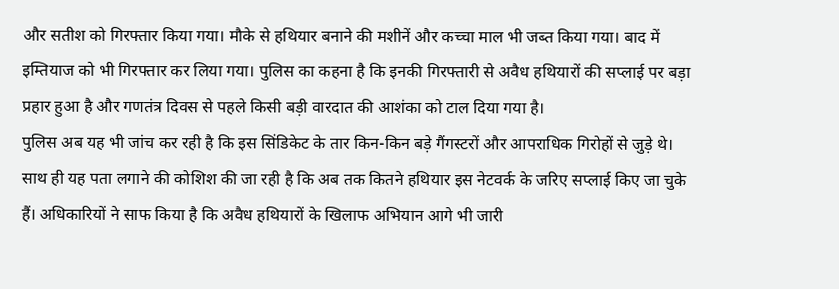और सतीश को गिरफ्तार किया गया। मौके से हथियार बनाने की मशीनें और कच्चा माल भी जब्त किया गया। बाद में इम्तियाज को भी गिरफ्तार कर लिया गया। पुलिस का कहना है कि इनकी गिरफ्तारी से अवैध हथियारों की सप्लाई पर बड़ा प्रहार हुआ है और गणतंत्र दिवस से पहले किसी बड़ी वारदात की आशंका को टाल दिया गया है।
पुलिस अब यह भी जांच कर रही है कि इस सिंडिकेट के तार किन-किन बड़े गैंगस्टरों और आपराधिक गिरोहों से जुड़े थे। साथ ही यह पता लगाने की कोशिश की जा रही है कि अब तक कितने हथियार इस नेटवर्क के जरिए सप्लाई किए जा चुके हैं। अधिकारियों ने साफ किया है कि अवैध हथियारों के खिलाफ अभियान आगे भी जारी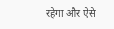रहेगा और ऐसे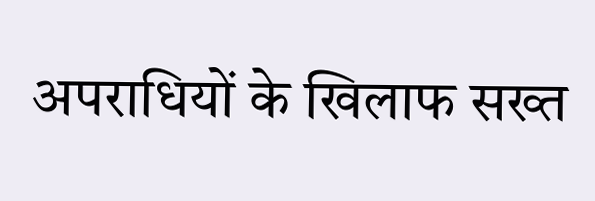अपराधियों के खिलाफ सख्त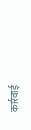कार्रवाई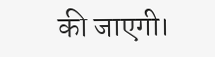की जाएगी।